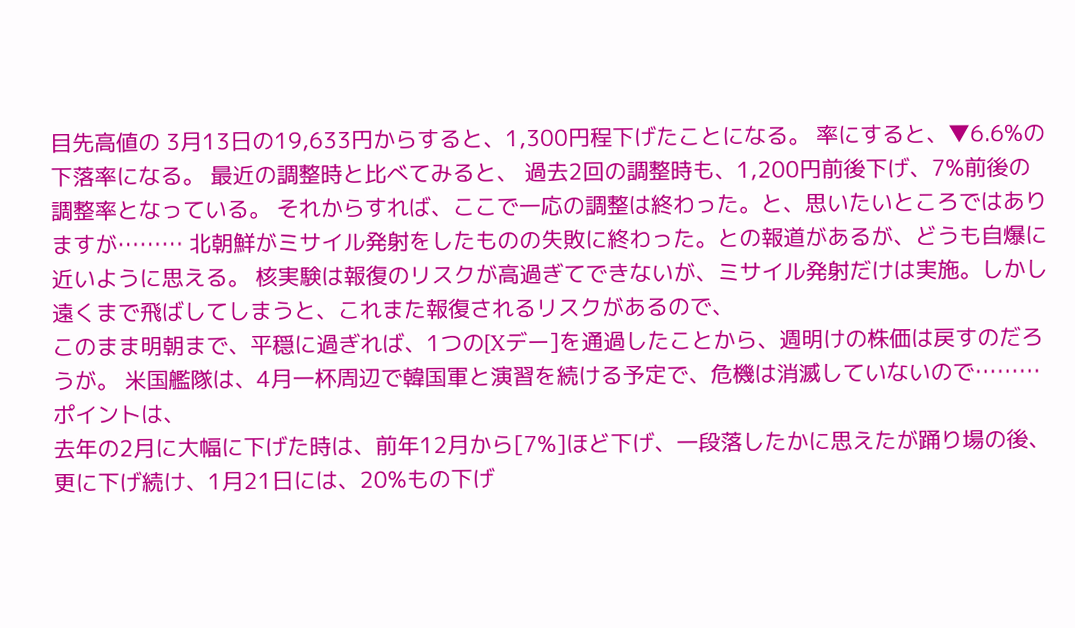目先高値の 3月13日の19,633円からすると、1,300円程下げたことになる。 率にすると、▼6.6%の下落率になる。 最近の調整時と比べてみると、 過去2回の調整時も、1,200円前後下げ、7%前後の調整率となっている。 それからすれば、ここで一応の調整は終わった。と、思いたいところではありますが……… 北朝鮮がミサイル発射をしたものの失敗に終わった。との報道があるが、どうも自爆に近いように思える。 核実験は報復のリスクが高過ぎてできないが、ミサイル発射だけは実施。しかし遠くまで飛ばしてしまうと、これまた報復されるリスクがあるので、
このまま明朝まで、平穏に過ぎれば、1つの[Xデー]を通過したことから、週明けの株価は戻すのだろうが。 米国艦隊は、4月一杯周辺で韓国軍と演習を続ける予定で、危機は消滅していないので……… ポイントは、
去年の2月に大幅に下げた時は、前年12月から[7%]ほど下げ、一段落したかに思えたが踊り場の後、更に下げ続け、1月21日には、20%もの下げ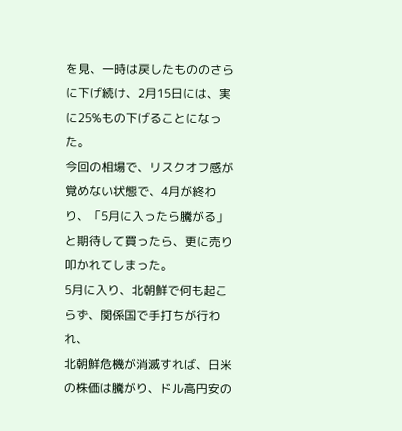を見、一時は戻したもののさらに下げ続け、2月15日には、実に25%もの下げることになった。
今回の相場で、リスクオフ感が覚めない状態で、4月が終わり、「5月に入ったら騰がる」と期待して買ったら、更に売り叩かれてしまった。
5月に入り、北朝鮮で何も起こらず、関係国で手打ちが行われ、
北朝鮮危機が消滅すれば、日米の株価は騰がり、ドル高円安の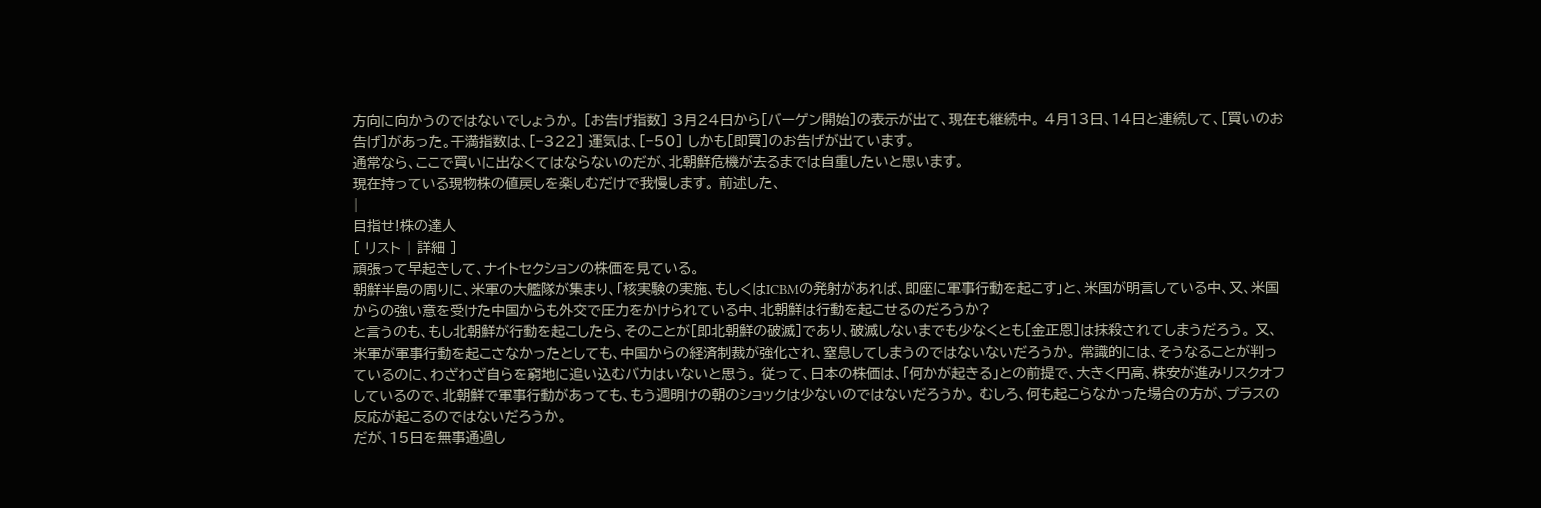方向に向かうのではないでしょうか。 [お告げ指数] 3月24日から[バーゲン開始]の表示が出て、現在も継続中。 4月13日、14日と連続して、[買いのお告げ]があった。干満指数は、[−322] 運気は、[−50] しかも[即買]のお告げが出ています。
通常なら、ここで買いに出なくてはならないのだが、北朝鮮危機が去るまでは自重したいと思います。
現在持っている現物株の値戻しを楽しむだけで我慢します。 前述した、
|
目指せ!株の達人
[ リスト | 詳細 ]
頑張って早起きして、ナイトセクションの株価を見ている。
朝鮮半島の周りに、米軍の大艦隊が集まり、「核実験の実施、もしくはICBMの発射があれば、即座に軍事行動を起こす」と、米国が明言している中、又、米国からの強い意を受けた中国からも外交で圧力をかけられている中、北朝鮮は行動を起こせるのだろうか?
と言うのも、もし北朝鮮が行動を起こしたら、そのことが[即北朝鮮の破滅]であり、破滅しないまでも少なくとも[金正恩]は抹殺されてしまうだろう。 又、米軍が軍事行動を起こさなかったとしても、中国からの経済制裁が強化され、窒息してしまうのではないないだろうか。 常識的には、そうなることが判っているのに、わざわざ自らを窮地に追い込むバカはいないと思う。 従って、日本の株価は、「何かが起きる」との前提で、大きく円高、株安が進みリスクオフしているので、北朝鮮で軍事行動があっても、もう週明けの朝のショックは少ないのではないだろうか。 むしろ、何も起こらなかった場合の方が、プラスの反応が起こるのではないだろうか。
だが、15日を無事通過し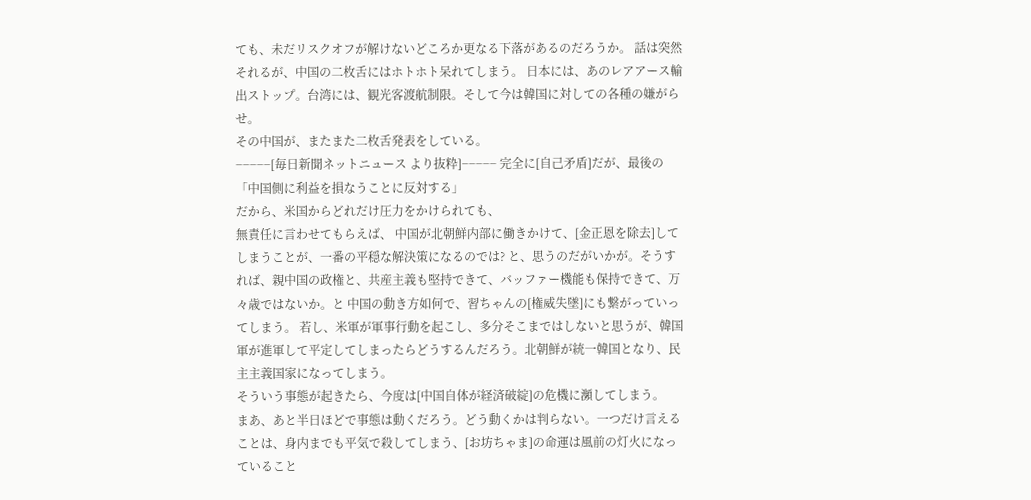ても、未だリスクオフが解けないどころか更なる下落があるのだろうか。 話は突然それるが、中国の二枚舌にはホトホト呆れてしまう。 日本には、あのレアアース輸出ストップ。台湾には、観光客渡航制限。そして今は韓国に対しての各種の嫌がらせ。
その中国が、またまた二枚舌発表をしている。
−−−−−[毎日新聞ネットニュース より抜粋]−−−−− 完全に[自己矛盾]だが、最後の「中国側に利益を損なうことに反対する」
だから、米国からどれだけ圧力をかけられても、
無責任に言わせてもらえば、 中国が北朝鮮内部に働きかけて、[金正恩を除去]してしまうことが、一番の平穏な解決策になるのでは? と、思うのだがいかが。そうすれば、親中国の政権と、共産主義も堅持できて、バッファー機能も保持できて、万々歳ではないか。と 中国の動き方如何で、習ちゃんの[権威失墜]にも繋がっていってしまう。 若し、米軍が軍事行動を起こし、多分そこまではしないと思うが、韓国軍が進軍して平定してしまったらどうするんだろう。北朝鮮が統一韓国となり、民主主義国家になってしまう。
そういう事態が起きたら、今度は[中国自体が経済破綻]の危機に瀕してしまう。
まあ、あと半日ほどで事態は動くだろう。どう動くかは判らない。一つだけ言えることは、身内までも平気で殺してしまう、[お坊ちゃま]の命運は風前の灯火になっていること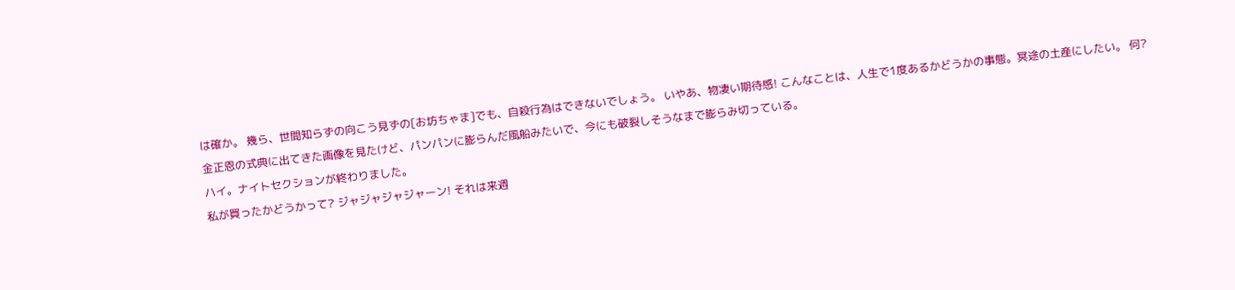は確か。 幾ら、世間知らずの向こう見ずの[お坊ちゃま]でも、自殺行為はできないでしょう。 いやあ、物凄い期待感! こんなことは、人生で1度あるかどうかの事態。冥途の土産にしたい。 何?金正恩の式典に出てきた画像を見たけど、パンパンに膨らんだ風船みたいで、今にも破裂しそうなまで膨らみ切っている。
ハイ。ナイトセクションが終わりました。
私が買ったかどうかって? ジャジャジャジャーン! それは来週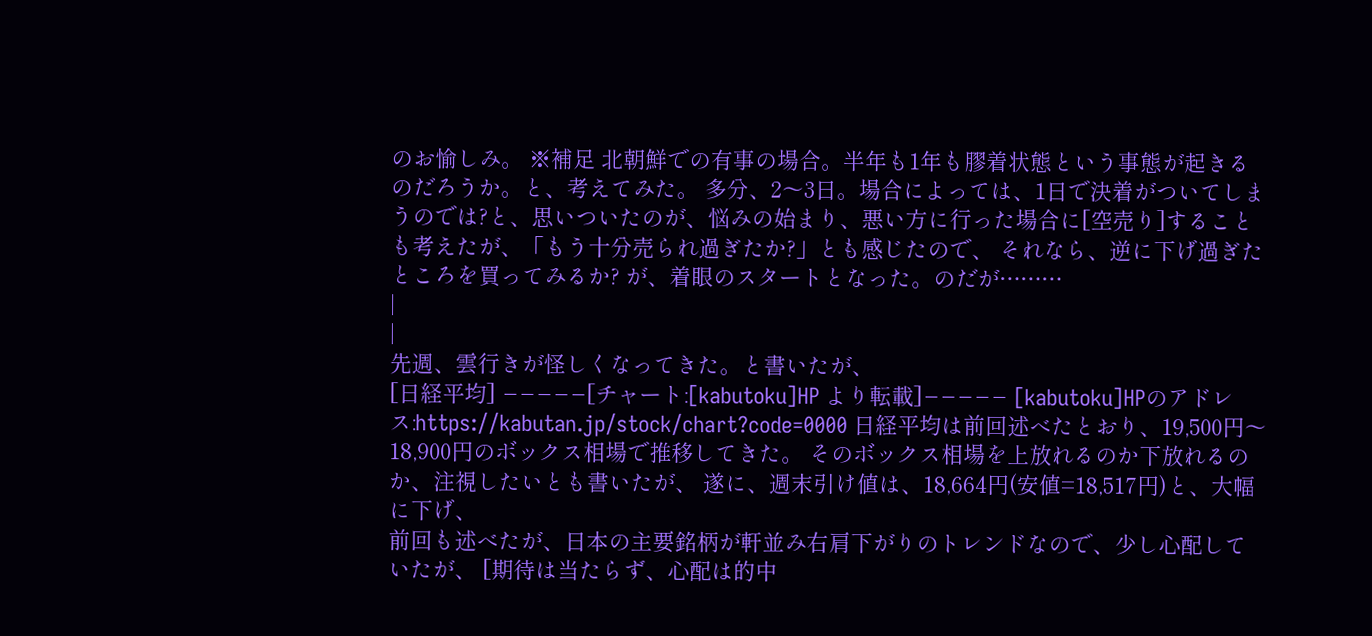のお愉しみ。 ※補足 北朝鮮での有事の場合。半年も1年も膠着状態という事態が起きるのだろうか。と、考えてみた。 多分、2〜3日。場合によっては、1日で決着がついてしまうのでは?と、思いついたのが、悩みの始まり、悪い方に行った場合に[空売り]することも考えたが、「もう十分売られ過ぎたか?」とも感じたので、 それなら、逆に下げ過ぎたところを買ってみるか? が、着眼のスタートとなった。のだが………
|
|
先週、雲行きが怪しくなってきた。と書いたが、
[日経平均] −−−−−[チャート:[kabutoku]HP より転載]−−−−− [kabutoku]HPのアドレス:https://kabutan.jp/stock/chart?code=0000 日経平均は前回述べたとおり、19,500円〜18,900円のボックス相場で推移してきた。 そのボックス相場を上放れるのか下放れるのか、注視したいとも書いたが、 遂に、週末引け値は、18,664円(安値=18,517円)と、大幅に下げ、
前回も述べたが、日本の主要銘柄が軒並み右肩下がりのトレンドなので、少し心配していたが、 [期待は当たらず、心配は的中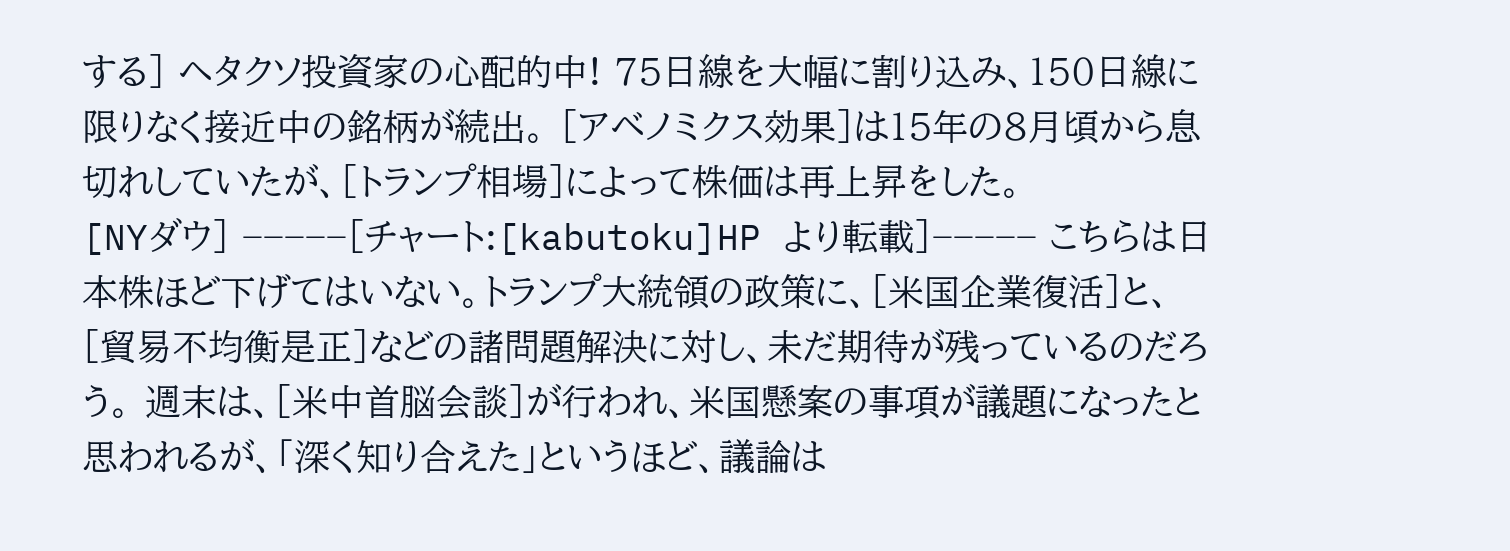する] ヘタクソ投資家の心配的中! 75日線を大幅に割り込み、150日線に限りなく接近中の銘柄が続出。 [アベノミクス効果]は15年の8月頃から息切れしていたが、[トランプ相場]によって株価は再上昇をした。
[NYダウ] −−−−−[チャート:[kabutoku]HP より転載]−−−−− こちらは日本株ほど下げてはいない。トランプ大統領の政策に、[米国企業復活]と、[貿易不均衡是正]などの諸問題解決に対し、未だ期待が残っているのだろう。 週末は、[米中首脳会談]が行われ、米国懸案の事項が議題になったと思われるが、「深く知り合えた」というほど、議論は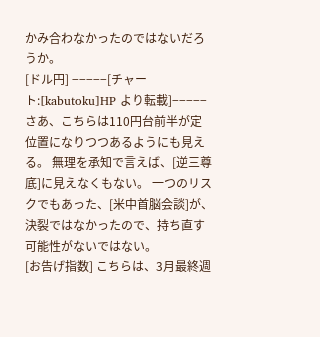かみ合わなかったのではないだろうか。
[ドル円] −−−−−[チャート:[kabutoku]HP より転載]−−−−− さあ、こちらは110円台前半が定位置になりつつあるようにも見える。 無理を承知で言えば、[逆三尊底]に見えなくもない。 一つのリスクでもあった、[米中首脳会談]が、決裂ではなかったので、持ち直す可能性がないではない。
[お告げ指数] こちらは、3月最終週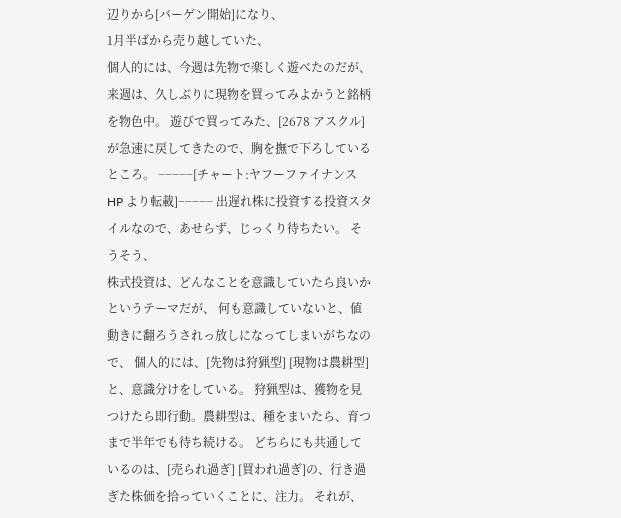辺りから[バーゲン開始]になり、
1月半ばから売り越していた、
個人的には、今週は先物で楽しく遊べたのだが、来週は、久しぶりに現物を買ってみよかうと銘柄を物色中。 遊びで買ってみた、[2678 アスクル]が急速に戻してきたので、胸を撫で下ろしているところ。 −−−−−[チャート:ヤフーファイナンスHP より転載]−−−−− 出遅れ株に投資する投資スタイルなので、あせらず、じっくり待ちたい。 そうそう、
株式投資は、どんなことを意識していたら良いかというテーマだが、 何も意識していないと、値動きに翻ろうされっ放しになってしまいがちなので、 個人的には、[先物は狩猟型] [現物は農耕型] と、意識分けをしている。 狩猟型は、獲物を見つけたら即行動。農耕型は、種をまいたら、育つまで半年でも待ち続ける。 どちらにも共通しているのは、[売られ過ぎ] [買われ過ぎ]の、行き過ぎた株価を拾っていくことに、注力。 それが、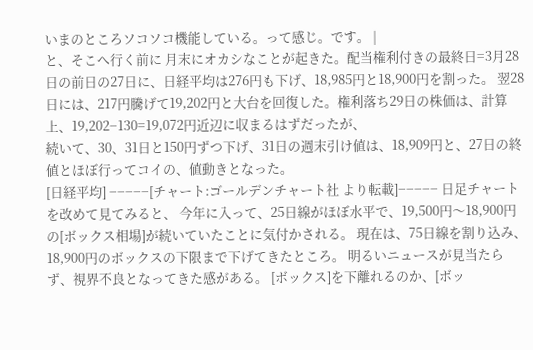いまのところソコソコ機能している。って感じ。です。 |
と、そこへ行く前に 月末にオカシなことが起きた。配当権利付きの最終日=3月28日の前日の27日に、日経平均は276円も下げ、18,985円と18,900円を割った。 翌28日には、217円騰げて19,202円と大台を回復した。権利落ち29日の株価は、計算上、19,202−130=19,072円近辺に収まるはずだったが、
続いて、30、31日と150円ずつ下げ、31日の週末引け値は、18,909円と、27日の終値とほぼ行ってコイの、値動きとなった。
[日経平均] −−−−−[チャート:ゴールデンチャート社 より転載]−−−−− 日足チャートを改めて見てみると、 今年に入って、25日線がほぼ水平で、19,500円〜18,900円の[ボックス相場]が続いていたことに気付かされる。 現在は、75日線を割り込み、18,900円のボックスの下限まで下げてきたところ。 明るいニュースが見当たらず、視界不良となってきた感がある。 [ボックス]を下離れるのか、[ボッ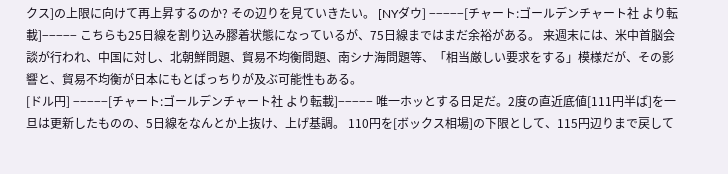クス]の上限に向けて再上昇するのか? その辺りを見ていきたい。 [NYダウ] −−−−−[チャート:ゴールデンチャート社 より転載]−−−−− こちらも25日線を割り込み膠着状態になっているが、75日線まではまだ余裕がある。 来週末には、米中首脳会談が行われ、中国に対し、北朝鮮問題、貿易不均衡問題、南シナ海問題等、「相当厳しい要求をする」模様だが、その影響と、貿易不均衡が日本にもとばっちりが及ぶ可能性もある。
[ドル円] −−−−−[チャート:ゴールデンチャート社 より転載]−−−−− 唯一ホッとする日足だ。2度の直近底値[111円半ば]を一旦は更新したものの、5日線をなんとか上抜け、上げ基調。 110円を[ボックス相場]の下限として、115円辺りまで戻して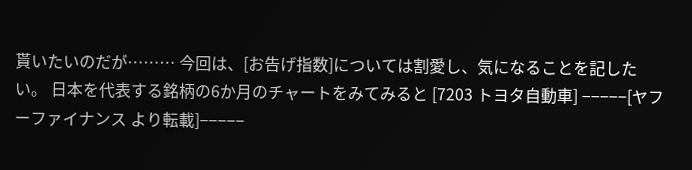貰いたいのだが……… 今回は、[お告げ指数]については割愛し、気になることを記したい。 日本を代表する銘柄の6か月のチャートをみてみると [7203 トヨタ自動車] −−−−−[ヤフーファイナンス より転載]−−−−−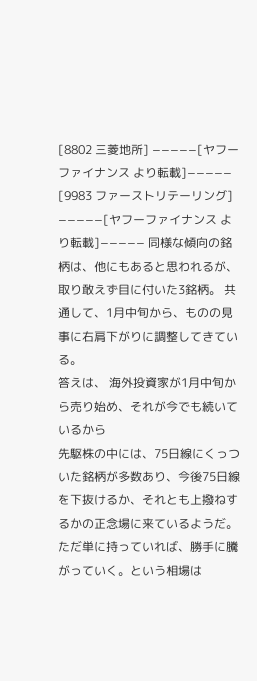[8802 三菱地所] −−−−−[ヤフーファイナンス より転載]−−−−− [9983 ファーストリテーリング] −−−−−[ヤフーファイナンス より転載]−−−−− 同様な傾向の銘柄は、他にもあると思われるが、取り敢えず目に付いた3銘柄。 共通して、1月中旬から、ものの見事に右肩下がりに調整してきている。
答えは、 海外投資家が1月中旬から売り始め、それが今でも続いているから
先駆株の中には、75日線にくっついた銘柄が多数あり、今後75日線を下抜けるか、それとも上撥ねするかの正念場に来ているようだ。 ただ単に持っていれば、勝手に騰がっていく。という相場は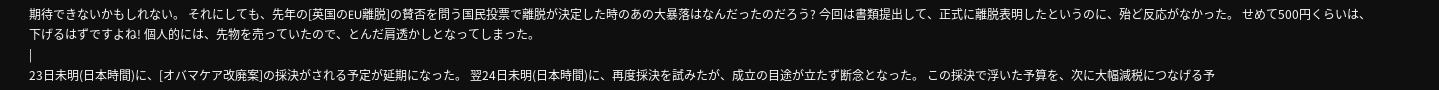期待できないかもしれない。 それにしても、先年の[英国のEU離脱]の賛否を問う国民投票で離脱が決定した時のあの大暴落はなんだったのだろう? 今回は書類提出して、正式に離脱表明したというのに、殆ど反応がなかった。 せめて500円くらいは、下げるはずですよね! 個人的には、先物を売っていたので、とんだ肩透かしとなってしまった。
|
23日未明(日本時間)に、[オバマケア改廃案]の採決がされる予定が延期になった。 翌24日未明(日本時間)に、再度採決を試みたが、成立の目途が立たず断念となった。 この採決で浮いた予算を、次に大幅減税につなげる予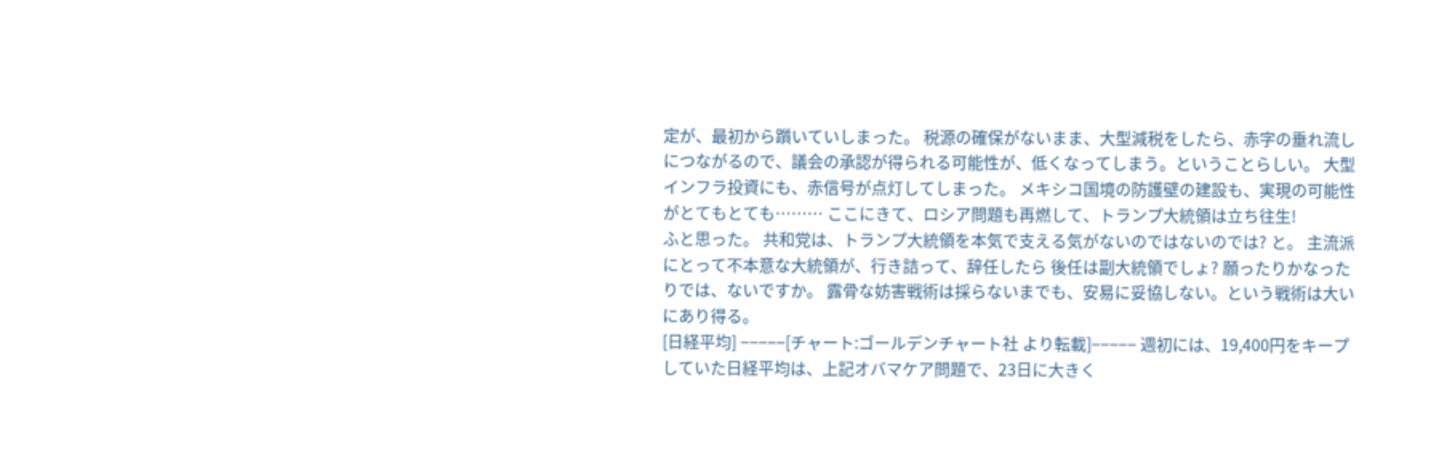定が、最初から躓いていしまった。 税源の確保がないまま、大型減税をしたら、赤字の垂れ流しにつながるので、議会の承認が得られる可能性が、低くなってしまう。ということらしい。 大型インフラ投資にも、赤信号が点灯してしまった。 メキシコ国境の防護壁の建設も、実現の可能性がとてもとても……… ここにきて、ロシア問題も再燃して、トランプ大統領は立ち往生!
ふと思った。 共和党は、トランプ大統領を本気で支える気がないのではないのでは? と。 主流派にとって不本意な大統領が、行き詰って、辞任したら 後任は副大統領でしょ? 願ったりかなったりでは、ないですか。 露骨な妨害戦術は採らないまでも、安易に妥協しない。という戦術は大いにあり得る。
[日経平均] −−−−−[チャート:ゴールデンチャート社 より転載]−−−−− 週初には、19,400円をキープしていた日経平均は、上記オバマケア問題で、23日に大きく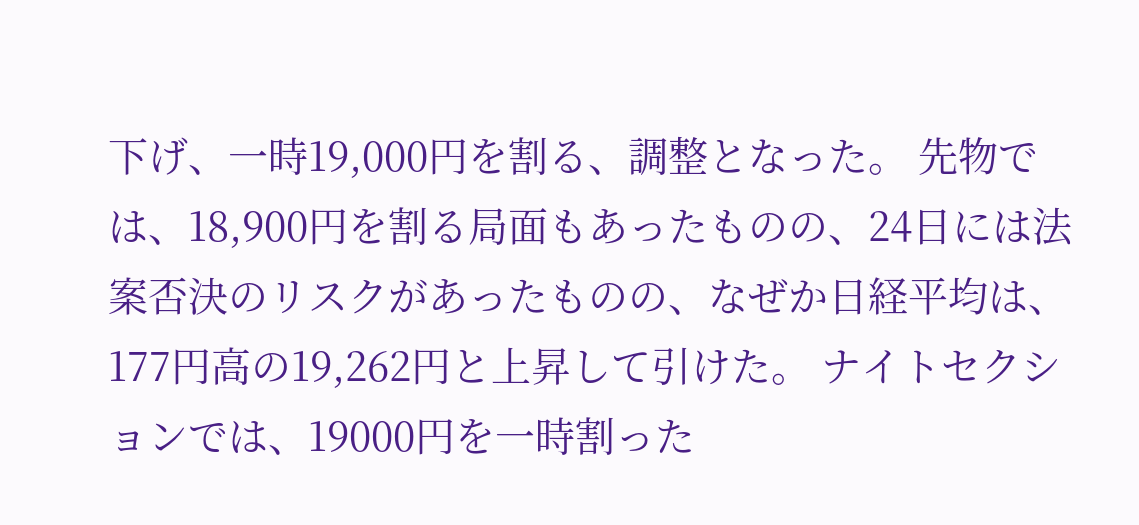下げ、一時19,000円を割る、調整となった。 先物では、18,900円を割る局面もあったものの、24日には法案否決のリスクがあったものの、なぜか日経平均は、177円高の19,262円と上昇して引けた。 ナイトセクションでは、19000円を一時割った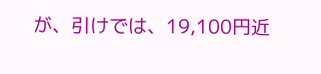が、引けでは、19,100円近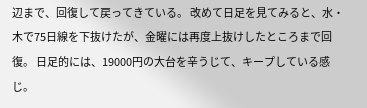辺まで、回復して戻ってきている。 改めて日足を見てみると、水・木で75日線を下抜けたが、金曜には再度上抜けしたところまで回復。 日足的には、19000円の大台を辛うじて、キープしている感じ。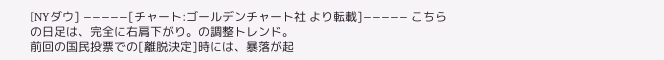[NYダウ] −−−−−[チャート:ゴールデンチャート社 より転載]−−−−− こちらの日足は、完全に右肩下がり。の調整トレンド。
前回の国民投票での[離脱決定]時には、暴落が起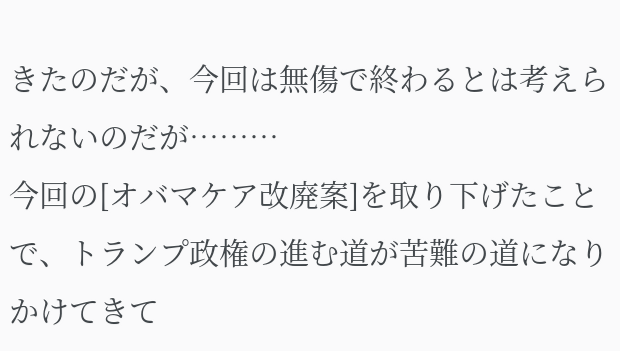きたのだが、今回は無傷で終わるとは考えられないのだが………
今回の[オバマケア改廃案]を取り下げたことで、トランプ政権の進む道が苦難の道になりかけてきて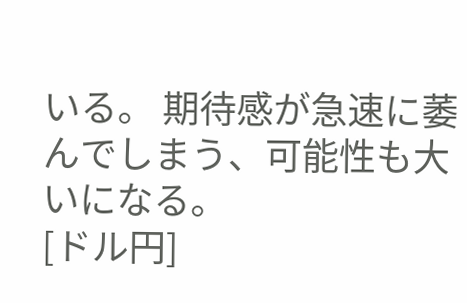いる。 期待感が急速に萎んでしまう、可能性も大いになる。
[ドル円]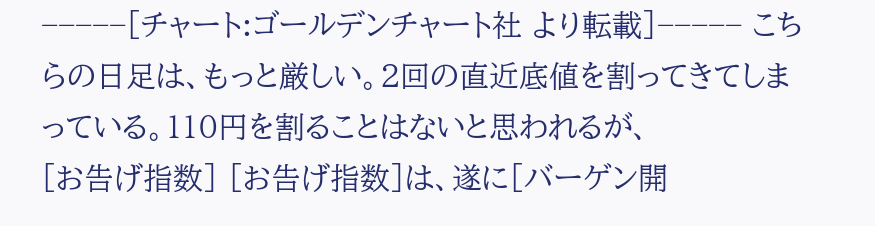−−−−−[チャート:ゴールデンチャート社 より転載]−−−−− こちらの日足は、もっと厳しい。2回の直近底値を割ってきてしまっている。110円を割ることはないと思われるが、
[お告げ指数] [お告げ指数]は、遂に[バーゲン開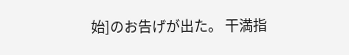始]のお告げが出た。 干満指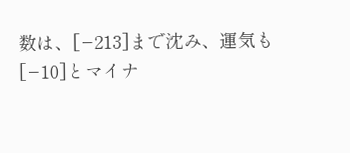数は、[−213]まで沈み、運気も[−10]とマイナ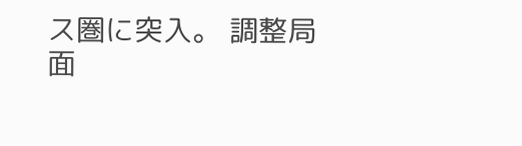ス圏に突入。 調整局面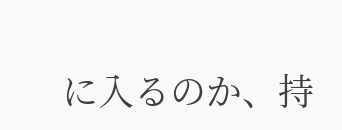に入るのか、持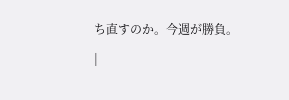ち直すのか。今週が勝負。
|